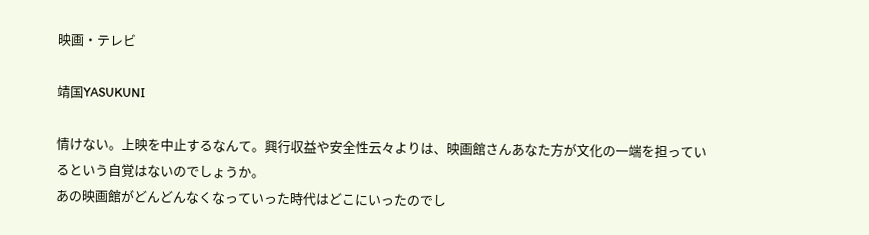映画・テレビ

靖国YASUKUNI

情けない。上映を中止するなんて。興行収益や安全性云々よりは、映画館さんあなた方が文化の一端を担っているという自覚はないのでしょうか。
あの映画館がどんどんなくなっていった時代はどこにいったのでし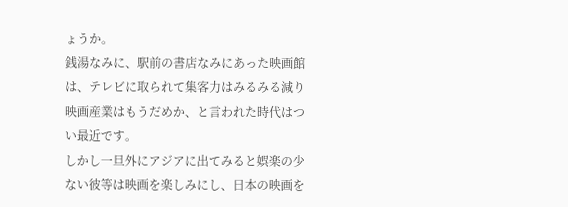ょうか。
銭湯なみに、駅前の書店なみにあった映画館は、テレビに取られて集客力はみるみる減り映画産業はもうだめか、と言われた時代はつい最近です。
しかし一旦外にアジアに出てみると娯楽の少ない彼等は映画を楽しみにし、日本の映画を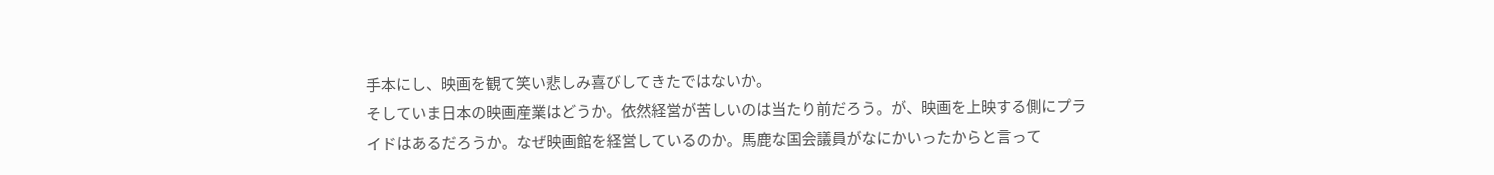手本にし、映画を観て笑い悲しみ喜びしてきたではないか。
そしていま日本の映画産業はどうか。依然経営が苦しいのは当たり前だろう。が、映画を上映する側にプライドはあるだろうか。なぜ映画館を経営しているのか。馬鹿な国会議員がなにかいったからと言って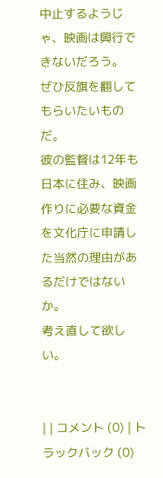中止するようじゃ、映画は興行できないだろう。
ぜひ反旗を翻してもらいたいものだ。
彼の監督は12年も日本に住み、映画作りに必要な資金を文化庁に申請した当然の理由があるだけではないか。
考え直して欲しい。


| | コメント (0) | トラックバック (0)